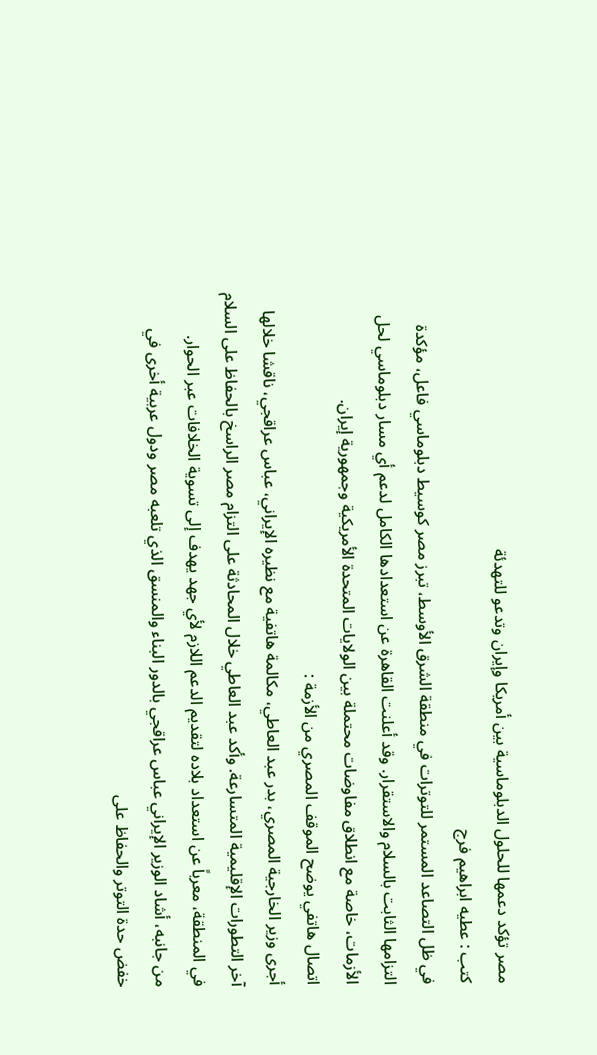مصر تؤكد دعمها للحلول الدبلوماسية بين أمريكا وإيران وتدعو للتهدئة
كتب : عطيه ابراهيم فرج
في ظل التصاعد المستمر للتوترات في منطقة الشرق الأوسط، تبرز مصر كوسيط دبلوماسي فاعل، مؤكدة التزامها الثابت بالسلام والاستقرار. وقد أعلنت القاهرة عن استعدادها الكامل لدعم أي مسار دبلوماسي لحل الأزمات، خاصة مع انطلاق مفاوضات محتملة بين الولايات المتحدة الأمريكية وجمهورية إيران.
اتصال هاتفي يوضح الموقف المصري من الأزمة :
أجرى وزير الخارجية المصري، بدر عبد العاطي، مكالمة هاتفية مع نظيره الإيراني، عباس عراقجي، ناقشا خلالها آخر التطورات الإقليمية المتسارعة. وأكد عبد العاطي خلال المحادثة على التزام مصر الراسخ بالحفاظ على السلام في المنطقة، معرباً عن استعداد بلاده لتقديم الدعم اللازم لأي جهد يهدف إلى تسوية الخلافات عبر الحوار.
من جانبه، أشاد الوزير الإيراني عباس عراقجي بالدور البناء والمنسق الذي تلعبه مصر ودول عربية أخرى في خفض حدة التوتر والحفاظ على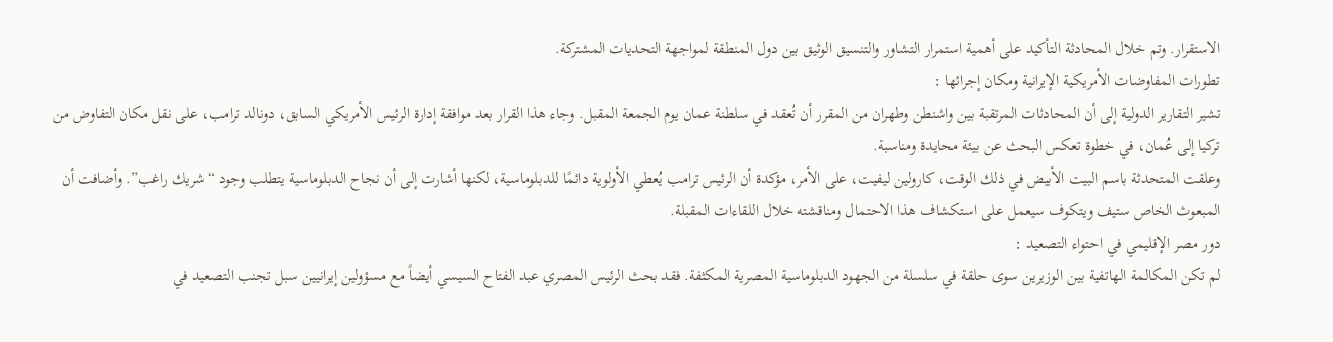الاستقرار. وتم خلال المحادثة التأكيد على أهمية استمرار التشاور والتنسيق الوثيق بين دول المنطقة لمواجهة التحديات المشتركة.
تطورات المفاوضات الأمريكية الإيرانية ومكان إجرائها :
تشير التقارير الدولية إلى أن المحادثات المرتقبة بين واشنطن وطهران من المقرر أن تُعقد في سلطنة عمان يوم الجمعة المقبل. وجاء هذا القرار بعد موافقة إدارة الرئيس الأمريكي السابق، دونالد ترامب، على نقل مكان التفاوض من تركيا إلى عُمان، في خطوة تعكس البحث عن بيئة محايدة ومناسبة.
وعلقت المتحدثة باسم البيت الأبيض في ذلك الوقت، كارولين ليفيت، على الأمر، مؤكدة أن الرئيس ترامب يُعطي الأولوية دائمًا للدبلوماسية، لكنها أشارت إلى أن نجاح الدبلوماسية يتطلب وجود “شريك راغب”. وأضافت أن المبعوث الخاص ستيف ويتكوف سيعمل على استكشاف هذا الاحتمال ومناقشته خلال اللقاءات المقبلة.
دور مصر الإقليمي في احتواء التصعيد :
لم تكن المكالمة الهاتفية بين الوزيرين سوى حلقة في سلسلة من الجهود الدبلوماسية المصرية المكثفة. فقد بحث الرئيس المصري عبد الفتاح السيسي أيضاً مع مسؤولين إيرانيين سبل تجنب التصعيد في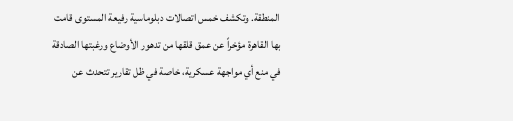المنطقة. وتكشف خمس اتصالات دبلوماسية رفيعة المستوى قامت بها القاهرة مؤخراً عن عمق قلقها من تدهور الأوضاع ورغبتها الصادقة في منع أي مواجهة عسكرية، خاصة في ظل تقارير تتحدث عن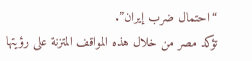“احتمال ضرب إيران”.
تؤكد مصر من خلال هذه المواقف المتزنة على رؤيتها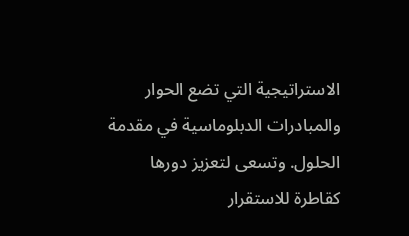الاستراتيجية التي تضع الحوار والمبادرات الدبلوماسية في مقدمة الحلول. وتسعى لتعزيز دورها كقاطرة للاستقرار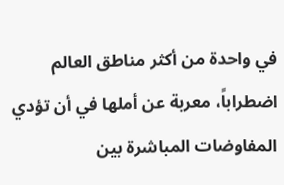في واحدة من أكثر مناطق العالم اضطراباً، معربة عن أملها في أن تؤدي المفاوضات المباشرة بين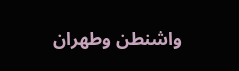واشنطن وطهران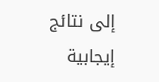إلى نتائج إيجابية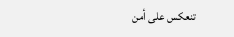تنعكس على أمن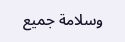وسلامة جميع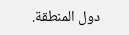دول المنطقة.